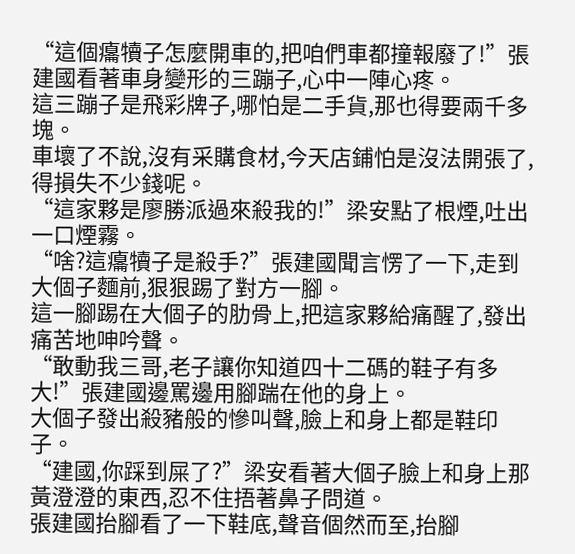“這個癟犢子怎麼開車的,把咱們車都撞報廢了!”張建國看著車身變形的三蹦子,心中一陣心疼。
這三蹦子是飛彩牌子,哪怕是二手貨,那也得要兩千多塊。
車壞了不說,沒有采購食材,今天店鋪怕是沒法開張了,得損失不少錢呢。
“這家夥是廖勝派過來殺我的!”梁安點了根煙,吐出一口煙霧。
“啥?這癟犢子是殺手?”張建國聞言愣了一下,走到大個子麵前,狠狠踢了對方一腳。
這一腳踢在大個子的肋骨上,把這家夥給痛醒了,發出痛苦地呻吟聲。
“敢動我三哥,老子讓你知道四十二碼的鞋子有多大!”張建國邊罵邊用腳踹在他的身上。
大個子發出殺豬般的慘叫聲,臉上和身上都是鞋印子。
“建國,你踩到屎了?”梁安看著大個子臉上和身上那黃澄澄的東西,忍不住捂著鼻子問道。
張建國抬腳看了一下鞋底,聲音個然而至,抬腳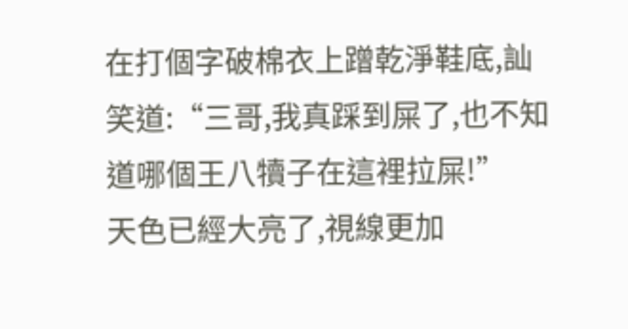在打個字破棉衣上蹭乾淨鞋底,訕笑道:“三哥,我真踩到屎了,也不知道哪個王八犢子在這裡拉屎!”
天色已經大亮了,視線更加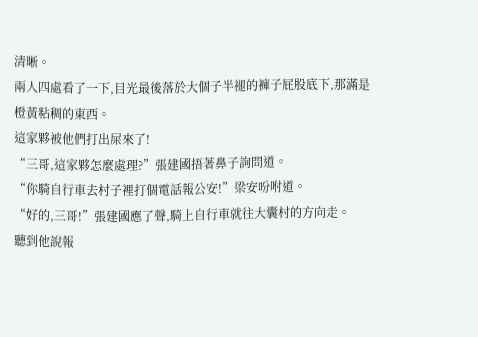清晰。
兩人四處看了一下,目光最後落於大個子半褪的褲子屁股底下,那滿是橙黃粘稠的東西。
這家夥被他們打出屎來了!
“三哥,這家夥怎麼處理?”張建國捂著鼻子詢問道。
“你騎自行車去村子裡打個電話報公安!”梁安吩咐道。
“好的,三哥!”張建國應了聲,騎上自行車就往大囊村的方向走。
聽到他說報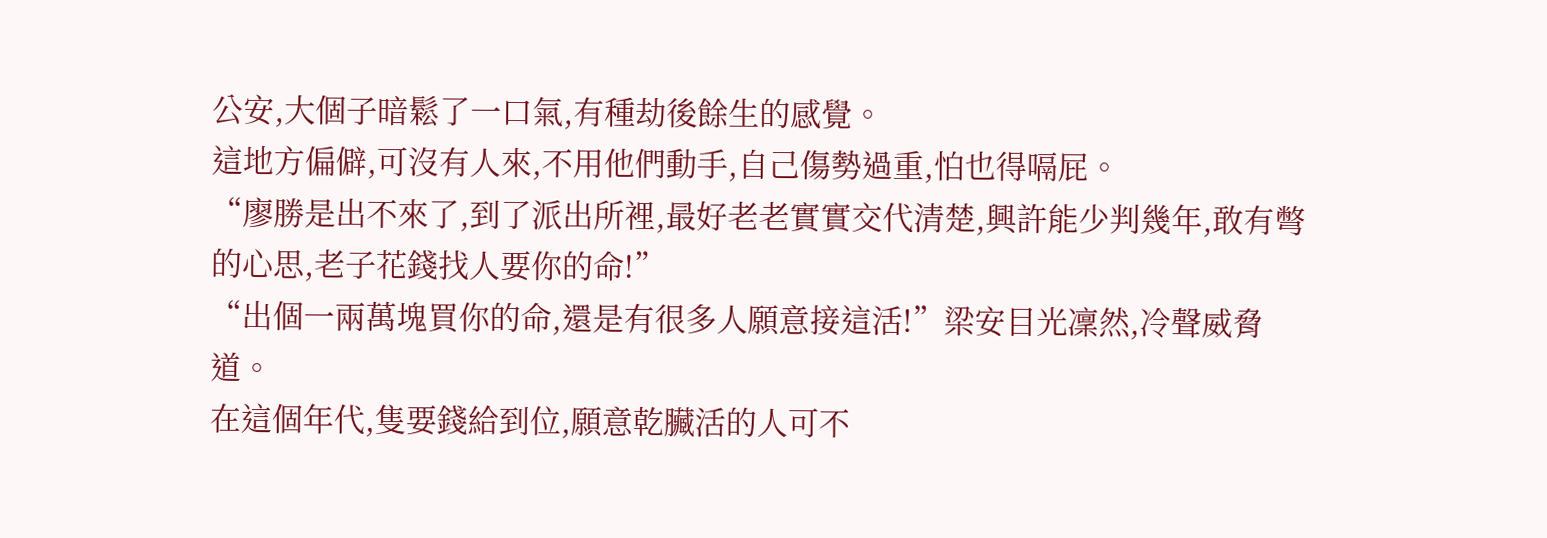公安,大個子暗鬆了一口氣,有種劫後餘生的感覺。
這地方偏僻,可沒有人來,不用他們動手,自己傷勢過重,怕也得嗝屁。
“廖勝是出不來了,到了派出所裡,最好老老實實交代清楚,興許能少判幾年,敢有彆的心思,老子花錢找人要你的命!”
“出個一兩萬塊買你的命,還是有很多人願意接這活!”梁安目光凜然,冷聲威脅道。
在這個年代,隻要錢給到位,願意乾臟活的人可不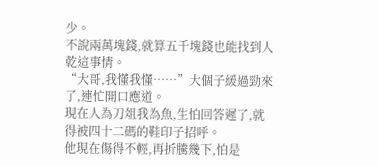少。
不說兩萬塊錢,就算五千塊錢也能找到人乾這事情。
“大哥,我懂我懂……”大個子緩過勁來了,連忙開口應道。
現在人為刀俎我為魚,生怕回答遲了,就得被四十二碼的鞋印子招呼。
他現在傷得不輕,再折騰幾下,怕是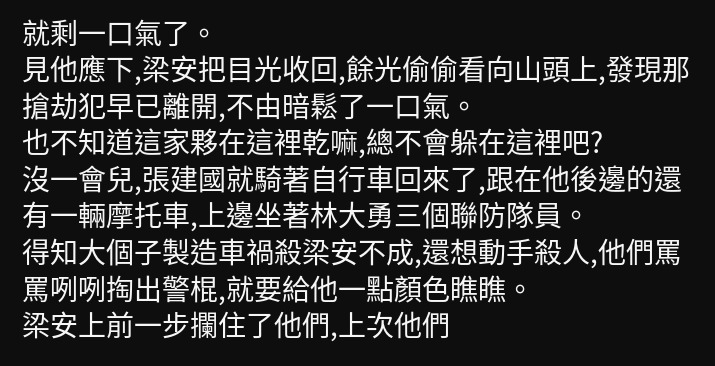就剩一口氣了。
見他應下,梁安把目光收回,餘光偷偷看向山頭上,發現那搶劫犯早已離開,不由暗鬆了一口氣。
也不知道這家夥在這裡乾嘛,總不會躲在這裡吧?
沒一會兒,張建國就騎著自行車回來了,跟在他後邊的還有一輛摩托車,上邊坐著林大勇三個聯防隊員。
得知大個子製造車禍殺梁安不成,還想動手殺人,他們罵罵咧咧掏出警棍,就要給他一點顏色瞧瞧。
梁安上前一步攔住了他們,上次他們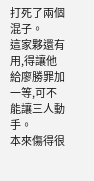打死了兩個混子。
這家夥還有用,得讓他給廖勝罪加一等,可不能讓三人動手。
本來傷得很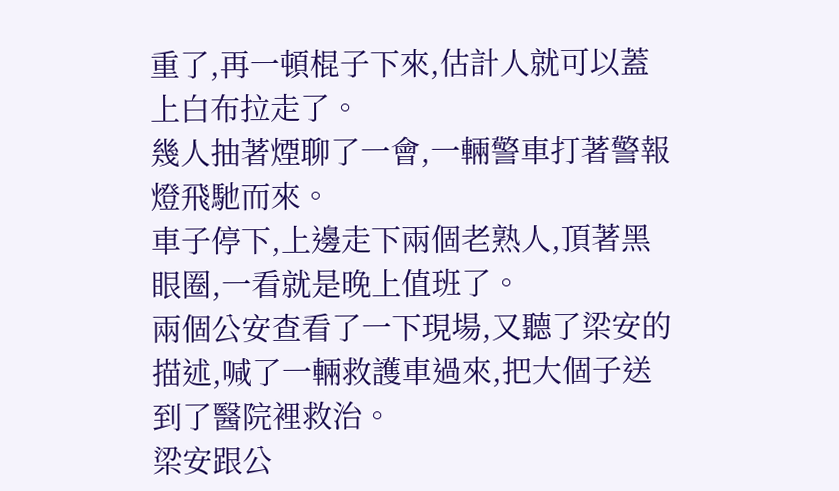重了,再一頓棍子下來,估計人就可以蓋上白布拉走了。
幾人抽著煙聊了一會,一輛警車打著警報燈飛馳而來。
車子停下,上邊走下兩個老熟人,頂著黑眼圈,一看就是晚上值班了。
兩個公安查看了一下現場,又聽了梁安的描述,喊了一輛救護車過來,把大個子送到了醫院裡救治。
梁安跟公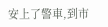安上了警車,到市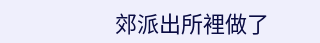郊派出所裡做了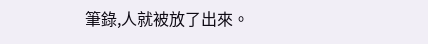筆錄,人就被放了出來。